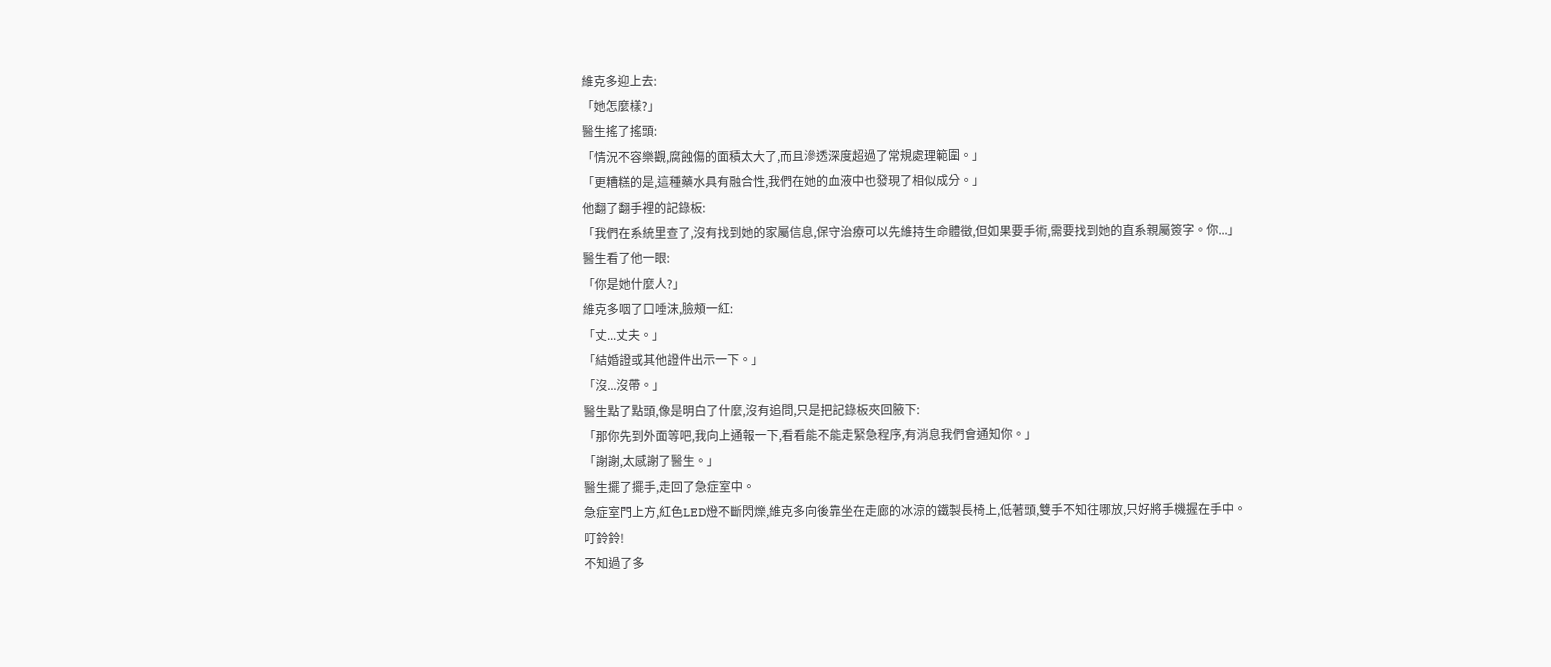維克多迎上去:
「她怎麼樣?」
醫生搖了搖頭:
「情況不容樂觀,腐蝕傷的面積太大了,而且滲透深度超過了常規處理範圍。」
「更糟糕的是,這種藥水具有融合性,我們在她的血液中也發現了相似成分。」
他翻了翻手裡的記錄板:
「我們在系統里查了,沒有找到她的家屬信息,保守治療可以先維持生命體徵,但如果要手術,需要找到她的直系親屬簽字。你...」
醫生看了他一眼:
「你是她什麼人?」
維克多咽了口唾沫,臉頰一紅:
「丈...丈夫。」
「結婚證或其他證件出示一下。」
「沒...沒帶。」
醫生點了點頭,像是明白了什麼,沒有追問,只是把記錄板夾回腋下:
「那你先到外面等吧,我向上通報一下,看看能不能走緊急程序,有消息我們會通知你。」
「謝謝,太感謝了醫生。」
醫生擺了擺手,走回了急症室中。
急症室門上方,紅色LED燈不斷閃爍,維克多向後靠坐在走廊的冰涼的鐵製長椅上,低著頭,雙手不知往哪放,只好將手機握在手中。
叮鈴鈴!
不知過了多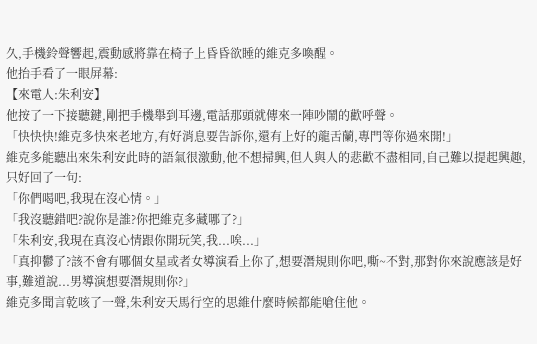久,手機鈴聲響起,震動感將靠在椅子上昏昏欲睡的維克多喚醒。
他抬手看了一眼屏幕:
【來電人:朱利安】
他按了一下接聽鍵,剛把手機舉到耳邊,電話那頭就傳來一陣吵鬧的歡呼聲。
「快快快!維克多快來老地方,有好消息要告訴你,還有上好的龍舌蘭,專門等你過來開!」
維克多能聽出來朱利安此時的語氣很激動,他不想掃興,但人與人的悲歡不盡相同,自己難以提起興趣,只好回了一句:
「你們喝吧,我現在沒心情。」
「我沒聽錯吧?說你是誰?你把維克多藏哪了?」
「朱利安,我現在真沒心情跟你開玩笑,我...唉...」
「真抑鬱了?該不會有哪個女星或者女導演看上你了,想要潛規則你吧,嘶~不對,那對你來說應該是好事,難道說...男導演想要潛規則你?」
維克多聞言乾咳了一聲,朱利安天馬行空的思維什麼時候都能嗆住他。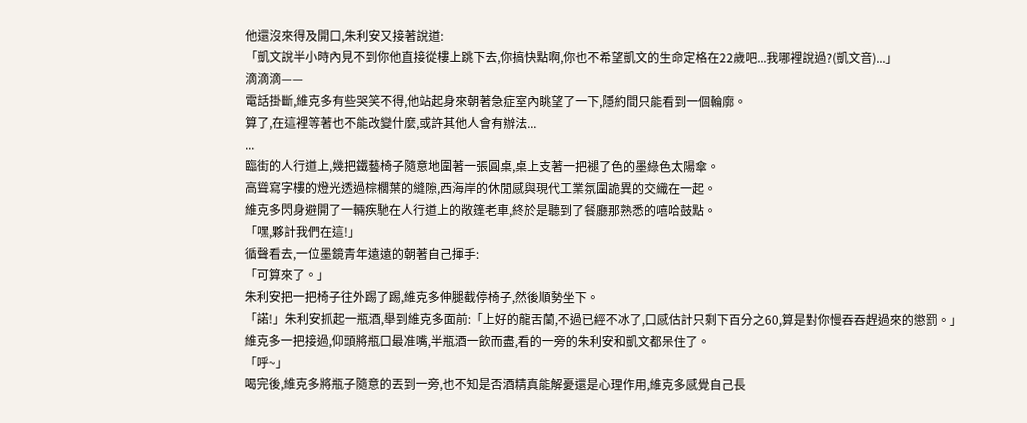他還沒來得及開口,朱利安又接著說道:
「凱文說半小時內見不到你他直接從樓上跳下去,你搞快點啊,你也不希望凱文的生命定格在22歲吧...我哪裡說過?(凱文音)...」
滴滴滴——
電話掛斷,維克多有些哭笑不得,他站起身來朝著急症室內眺望了一下,隱約間只能看到一個輪廓。
算了,在這裡等著也不能改變什麼,或許其他人會有辦法...
...
臨街的人行道上,幾把鐵藝椅子隨意地圍著一張圓桌,桌上支著一把褪了色的墨綠色太陽傘。
高聳寫字樓的燈光透過棕櫚葉的縫隙,西海岸的休閒感與現代工業氛圍詭異的交織在一起。
維克多閃身避開了一輛疾馳在人行道上的敞篷老車,終於是聽到了餐廳那熟悉的嘻哈鼓點。
「嘿,夥計我們在這!」
循聲看去,一位墨鏡青年遠遠的朝著自己揮手:
「可算來了。」
朱利安把一把椅子往外踢了踢,維克多伸腿截停椅子,然後順勢坐下。
「諾!」朱利安抓起一瓶酒,舉到維克多面前:「上好的龍舌蘭,不過已經不冰了,口感估計只剩下百分之60,算是對你慢吞吞趕過來的懲罰。」
維克多一把接過,仰頭將瓶口最准嘴,半瓶酒一飲而盡,看的一旁的朱利安和凱文都呆住了。
「呼~」
喝完後,維克多將瓶子隨意的丟到一旁,也不知是否酒精真能解憂還是心理作用,維克多感覺自己長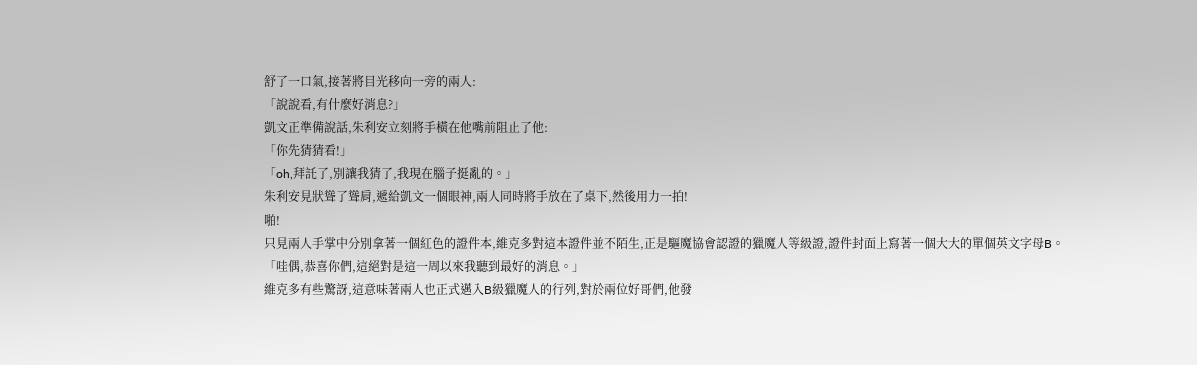舒了一口氣,接著將目光移向一旁的兩人:
「說說看,有什麼好消息?」
凱文正準備說話,朱利安立刻將手橫在他嘴前阻止了他:
「你先猜猜看!」
「oh,拜託了,別讓我猜了,我現在腦子挺亂的。」
朱利安見狀聳了聳肩,遞給凱文一個眼神,兩人同時將手放在了桌下,然後用力一拍!
啪!
只見兩人手掌中分別拿著一個紅色的證件本,維克多對這本證件並不陌生,正是驅魔協會認證的獵魔人等級證,證件封面上寫著一個大大的單個英文字母B。
「哇偶,恭喜你們,這絕對是這一周以來我聽到最好的消息。」
維克多有些驚訝,這意味著兩人也正式邁入B級獵魔人的行列,對於兩位好哥們,他發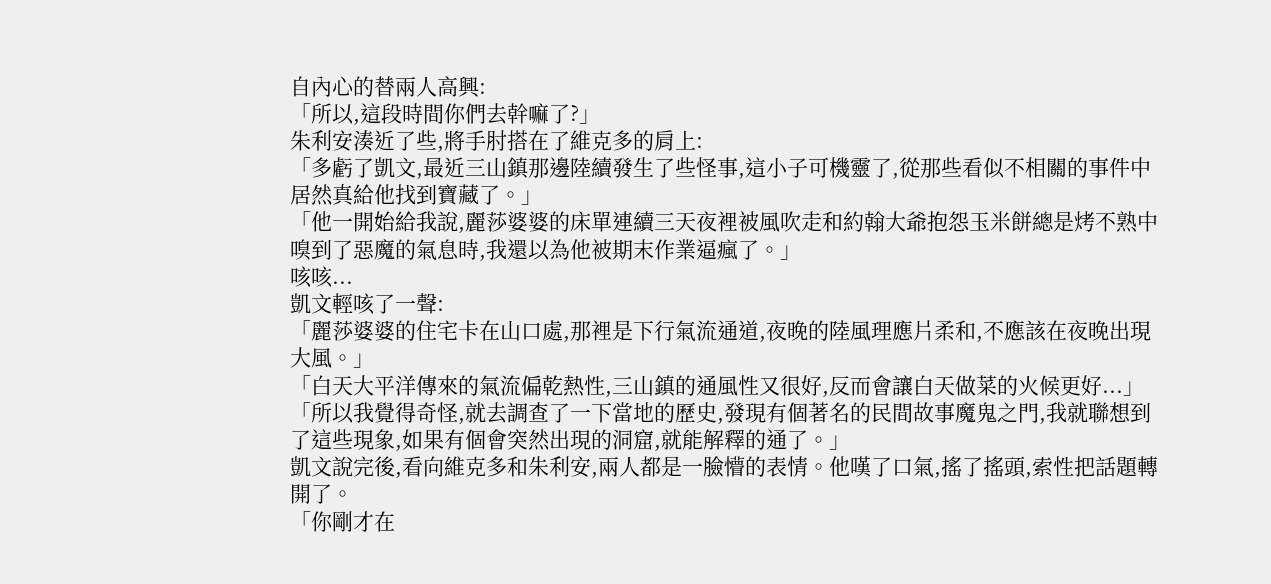自內心的替兩人高興:
「所以,這段時間你們去幹嘛了?」
朱利安湊近了些,將手肘搭在了維克多的肩上:
「多虧了凱文,最近三山鎮那邊陸續發生了些怪事,這小子可機靈了,從那些看似不相關的事件中居然真給他找到寶藏了。」
「他一開始給我說,麗莎婆婆的床單連續三天夜裡被風吹走和約翰大爺抱怨玉米餅總是烤不熟中嗅到了惡魔的氣息時,我還以為他被期末作業逼瘋了。」
咳咳...
凱文輕咳了一聲:
「麗莎婆婆的住宅卡在山口處,那裡是下行氣流通道,夜晚的陸風理應片柔和,不應該在夜晚出現大風。」
「白天大平洋傳來的氣流偏乾熱性,三山鎮的通風性又很好,反而會讓白天做菜的火候更好...」
「所以我覺得奇怪,就去調查了一下當地的歷史,發現有個著名的民間故事魔鬼之門,我就聯想到了這些現象,如果有個會突然出現的洞窟,就能解釋的通了。」
凱文說完後,看向維克多和朱利安,兩人都是一臉懵的表情。他嘆了口氣,搖了搖頭,索性把話題轉開了。
「你剛才在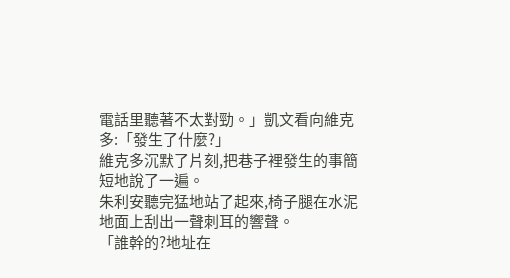電話里聽著不太對勁。」凱文看向維克多:「發生了什麼?」
維克多沉默了片刻,把巷子裡發生的事簡短地說了一遍。
朱利安聽完猛地站了起來,椅子腿在水泥地面上刮出一聲刺耳的響聲。
「誰幹的?地址在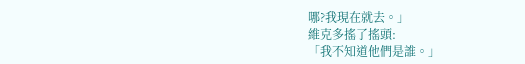哪?我現在就去。」
維克多搖了搖頭:
「我不知道他們是誰。」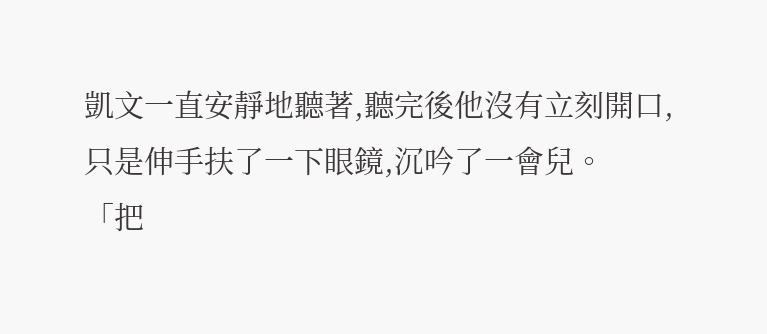凱文一直安靜地聽著,聽完後他沒有立刻開口,只是伸手扶了一下眼鏡,沉吟了一會兒。
「把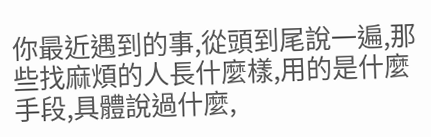你最近遇到的事,從頭到尾說一遍,那些找麻煩的人長什麼樣,用的是什麼手段,具體說過什麼,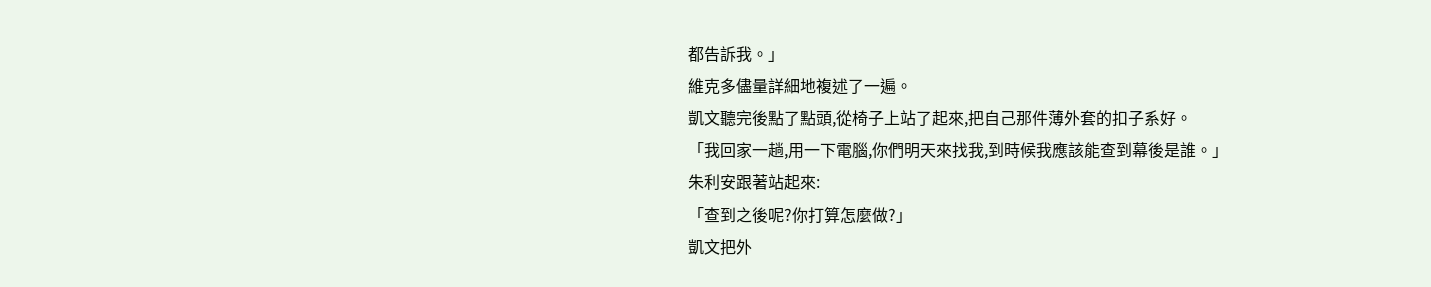都告訴我。」
維克多儘量詳細地複述了一遍。
凱文聽完後點了點頭,從椅子上站了起來,把自己那件薄外套的扣子系好。
「我回家一趟,用一下電腦,你們明天來找我,到時候我應該能查到幕後是誰。」
朱利安跟著站起來:
「查到之後呢?你打算怎麼做?」
凱文把外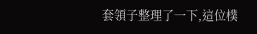套領子整理了一下,這位樸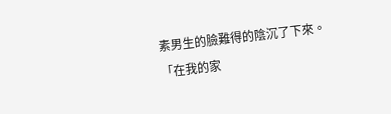素男生的臉難得的陰沉了下來。
「在我的家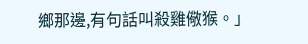鄉那邊,有句話叫殺雞儆猴。」